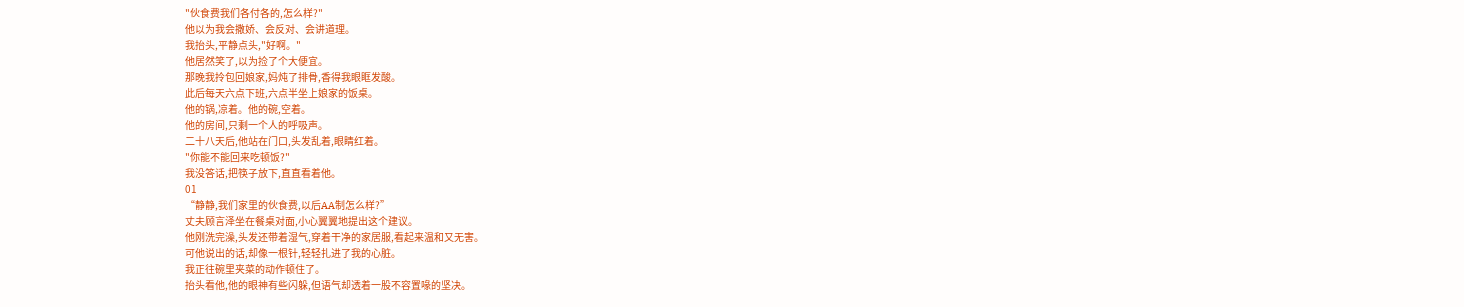"伙食费我们各付各的,怎么样?"
他以为我会撒娇、会反对、会讲道理。
我抬头,平静点头,"好啊。"
他居然笑了,以为捡了个大便宜。
那晚我拎包回娘家,妈炖了排骨,香得我眼眶发酸。
此后每天六点下班,六点半坐上娘家的饭桌。
他的锅,凉着。他的碗,空着。
他的房间,只剩一个人的呼吸声。
二十八天后,他站在门口,头发乱着,眼睛红着。
"你能不能回来吃顿饭?"
我没答话,把筷子放下,直直看着他。
01
“静静,我们家里的伙食费,以后AA制怎么样?”
丈夫顾言泽坐在餐桌对面,小心翼翼地提出这个建议。
他刚洗完澡,头发还带着湿气,穿着干净的家居服,看起来温和又无害。
可他说出的话,却像一根针,轻轻扎进了我的心脏。
我正往碗里夹菜的动作顿住了。
抬头看他,他的眼神有些闪躲,但语气却透着一股不容置喙的坚决。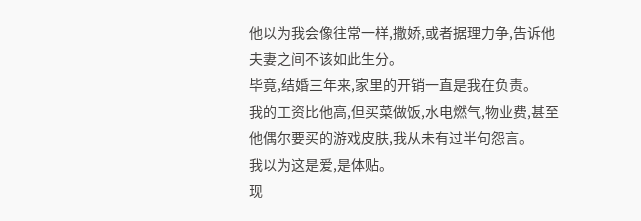他以为我会像往常一样,撒娇,或者据理力争,告诉他夫妻之间不该如此生分。
毕竟,结婚三年来,家里的开销一直是我在负责。
我的工资比他高,但买菜做饭,水电燃气,物业费,甚至他偶尔要买的游戏皮肤,我从未有过半句怨言。
我以为这是爱,是体贴。
现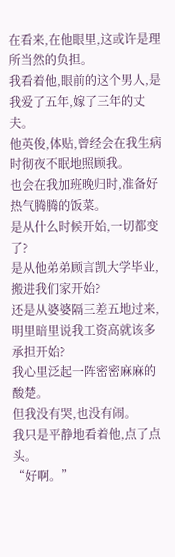在看来,在他眼里,这或许是理所当然的负担。
我看着他,眼前的这个男人,是我爱了五年,嫁了三年的丈夫。
他英俊,体贴,曾经会在我生病时彻夜不眠地照顾我。
也会在我加班晚归时,准备好热气腾腾的饭菜。
是从什么时候开始,一切都变了?
是从他弟弟顾言凯大学毕业,搬进我们家开始?
还是从婆婆隔三差五地过来,明里暗里说我工资高就该多承担开始?
我心里泛起一阵密密麻麻的酸楚。
但我没有哭,也没有闹。
我只是平静地看着他,点了点头。
“好啊。”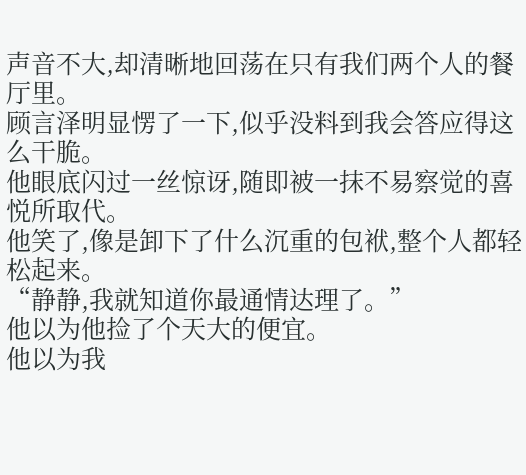声音不大,却清晰地回荡在只有我们两个人的餐厅里。
顾言泽明显愣了一下,似乎没料到我会答应得这么干脆。
他眼底闪过一丝惊讶,随即被一抹不易察觉的喜悦所取代。
他笑了,像是卸下了什么沉重的包袱,整个人都轻松起来。
“静静,我就知道你最通情达理了。”
他以为他捡了个天大的便宜。
他以为我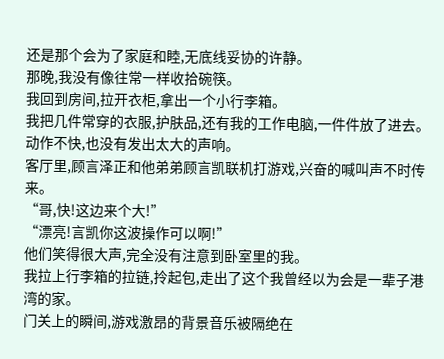还是那个会为了家庭和睦,无底线妥协的许静。
那晚,我没有像往常一样收拾碗筷。
我回到房间,拉开衣柜,拿出一个小行李箱。
我把几件常穿的衣服,护肤品,还有我的工作电脑,一件件放了进去。
动作不快,也没有发出太大的声响。
客厅里,顾言泽正和他弟弟顾言凯联机打游戏,兴奋的喊叫声不时传来。
“哥,快!这边来个大!”
“漂亮!言凯你这波操作可以啊!”
他们笑得很大声,完全没有注意到卧室里的我。
我拉上行李箱的拉链,拎起包,走出了这个我曾经以为会是一辈子港湾的家。
门关上的瞬间,游戏激昂的背景音乐被隔绝在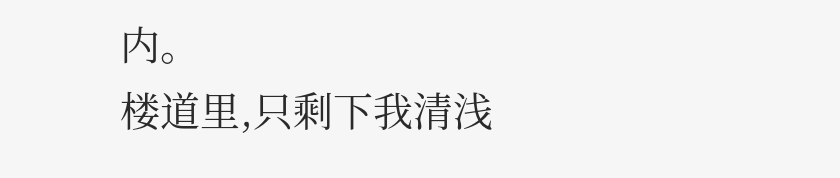内。
楼道里,只剩下我清浅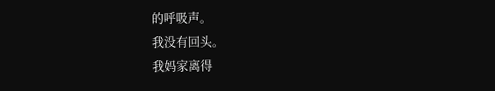的呼吸声。
我没有回头。
我妈家离得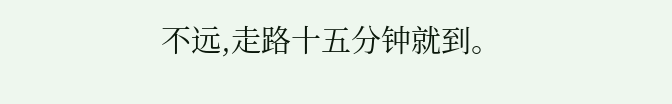不远,走路十五分钟就到。